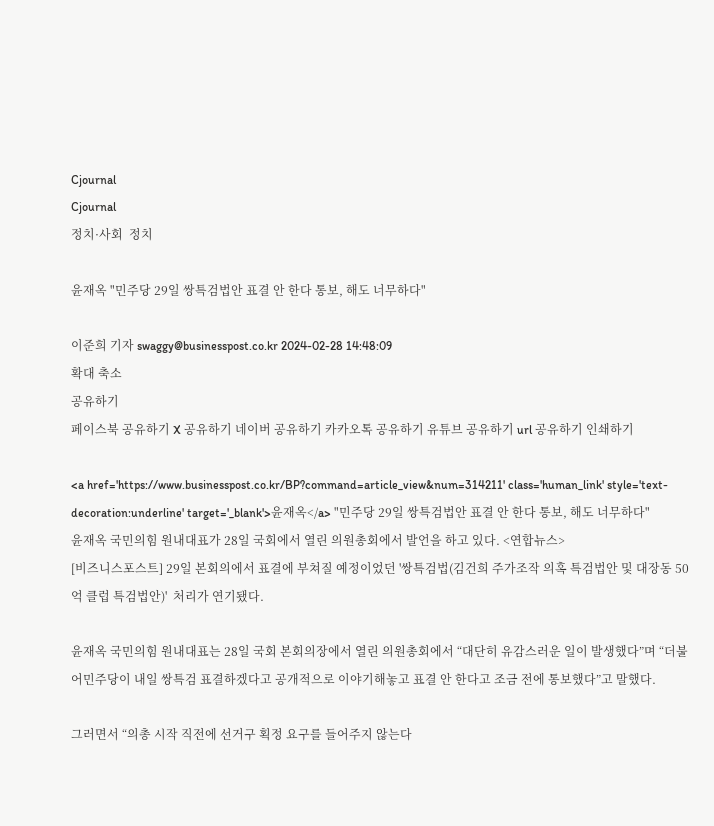Cjournal
Cjournal
정치·사회  정치

윤재옥 "민주당 29일 쌍특검법안 표결 안 한다 통보, 해도 너무하다"

이준희 기자 swaggy@businesspost.co.kr 2024-02-28 14:48:09
확대 축소
공유하기
페이스북 공유하기 X 공유하기 네이버 공유하기 카카오톡 공유하기 유튜브 공유하기 url 공유하기 인쇄하기

<a href='https://www.businesspost.co.kr/BP?command=article_view&num=314211' class='human_link' style='text-decoration:underline' target='_blank'>윤재옥</a> "민주당 29일 쌍특검법안 표결 안 한다 통보, 해도 너무하다"
윤재옥 국민의힘 원내대표가 28일 국회에서 열린 의원총회에서 발언을 하고 있다. <연합뉴스>
[비즈니스포스트] 29일 본회의에서 표결에 부쳐질 예정이었던 '쌍특검법(김건희 주가조작 의혹 특검법안 및 대장동 50억 클럽 특검법안)'  처리가 연기됐다.

윤재옥 국민의힘 원내대표는 28일 국회 본회의장에서 열린 의원총회에서 “대단히 유감스러운 일이 발생했다”며 “더불어민주당이 내일 쌍특검 표결하겠다고 공개적으로 이야기해놓고 표결 안 한다고 조금 전에 통보했다”고 말했다.

그러면서 “의총 시작 직전에 선거구 획정 요구를 들어주지 않는다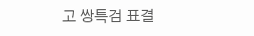고 쌍특검 표결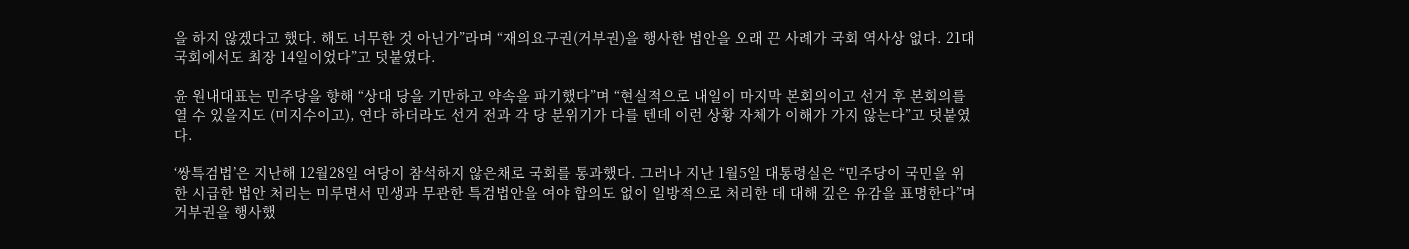을 하지 않겠다고 했다. 해도 너무한 것 아닌가”라며 “재의요구권(거부권)을 행사한 법안을 오래 끈 사례가 국회 역사상 없다. 21대 국회에서도 최장 14일이었다”고 덧붙였다.

윤 원내대표는 민주당을 향해 “상대 당을 기만하고 약속을 파기했다”며 “현실적으로 내일이 마지막 본회의이고 선거 후 본회의를 열 수 있을지도 (미지수이고), 연다 하더라도 선거 전과 각 당 분위기가 다를 텐데 이런 상황 자체가 이해가 가지 않는다”고 덧붙였다.

‘쌍특검법’은 지난해 12월28일 여당이 참석하지 않은채로 국회를 통과했다. 그러나 지난 1월5일 대통령실은 “민주당이 국민을 위한 시급한 법안 처리는 미루면서 민생과 무관한 특검법안을 여야 합의도 없이 일방적으로 처리한 데 대해 깊은 유감을 표명한다”며 거부권을 행사했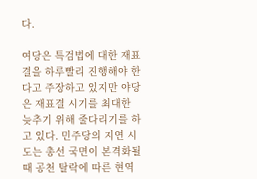다.

여당은 특검법에 대한 재표결을 하루빨리 진행해야 한다고 주장하고 있지만 야당은 재표결 시기를 최대한 늦추기 위해 줄다리기를 하고 있다. 민주당의 지연 시도는 총선 국면이 본격화될 때 공천 탈락에 따른 현역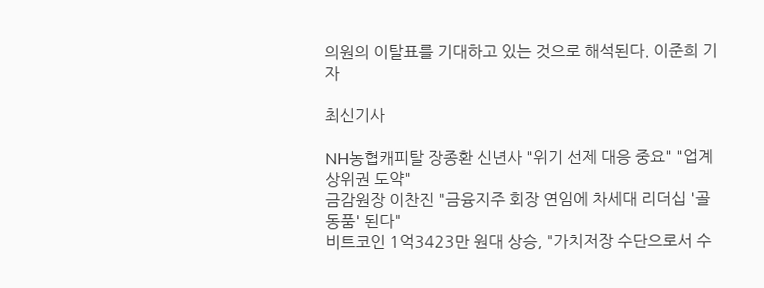의원의 이탈표를 기대하고 있는 것으로 해석된다. 이준희 기자

최신기사

NH농협캐피탈 장종환 신년사 "위기 선제 대응 중요" "업계 상위권 도약"
금감원장 이찬진 "금융지주 회장 연임에 차세대 리더십 '골동품' 된다"
비트코인 1억3423만 원대 상승, "가치저장 수단으로서 수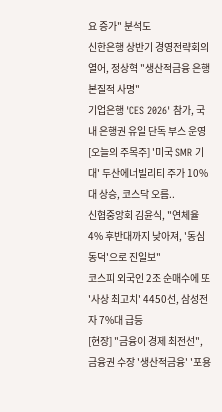요 증가" 분석도
신한은행 상반기 경영전략회의 열어, 정상혁 "생산적금융 은행 본질적 사명"
기업은행 'CES 2026' 참가, 국내 은행권 유일 단독 부스 운영
[오늘의 주목주] '미국 SMR 기대' 두산에너빌리티 주가 10%대 상승, 코스닥 오름..
신협중앙회 김윤식, "연체율 4% 후반대까지 낮아져, '동심동덕'으로 진일보"
코스피 외국인 2조 순매수에 또 '사상 최고치' 4450선, 삼성전자 7%대 급등
[현장] "금융이 경제 최전선", 금융권 수장 '생산적금융' '포용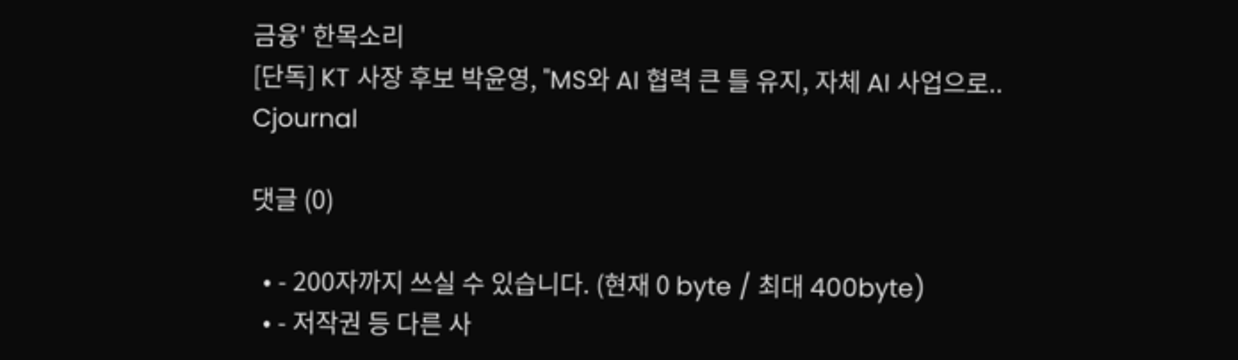금융' 한목소리
[단독] KT 사장 후보 박윤영, "MS와 AI 협력 큰 틀 유지, 자체 AI 사업으로..
Cjournal

댓글 (0)

  • - 200자까지 쓰실 수 있습니다. (현재 0 byte / 최대 400byte)
  • - 저작권 등 다른 사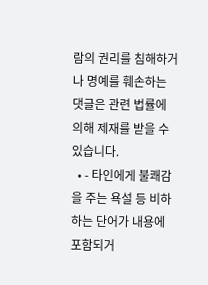람의 권리를 침해하거나 명예를 훼손하는 댓글은 관련 법률에 의해 제재를 받을 수 있습니다.
  • - 타인에게 불쾌감을 주는 욕설 등 비하하는 단어가 내용에 포함되거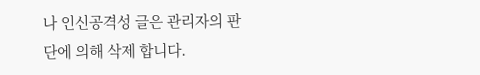나 인신공격성 글은 관리자의 판단에 의해 삭제 합니다.